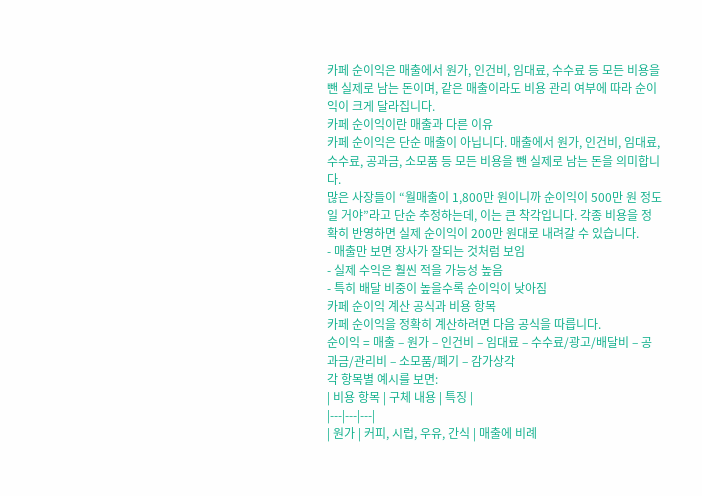카페 순이익은 매출에서 원가, 인건비, 임대료, 수수료 등 모든 비용을 뺀 실제로 남는 돈이며, 같은 매출이라도 비용 관리 여부에 따라 순이익이 크게 달라집니다.
카페 순이익이란 매출과 다른 이유
카페 순이익은 단순 매출이 아닙니다. 매출에서 원가, 인건비, 임대료, 수수료, 공과금, 소모품 등 모든 비용을 뺀 실제로 남는 돈을 의미합니다.
많은 사장들이 “월매출이 1,800만 원이니까 순이익이 500만 원 정도일 거야”라고 단순 추정하는데, 이는 큰 착각입니다. 각종 비용을 정확히 반영하면 실제 순이익이 200만 원대로 내려갈 수 있습니다.
- 매출만 보면 장사가 잘되는 것처럼 보임
- 실제 수익은 훨씬 적을 가능성 높음
- 특히 배달 비중이 높을수록 순이익이 낮아짐
카페 순이익 계산 공식과 비용 항목
카페 순이익을 정확히 계산하려면 다음 공식을 따릅니다.
순이익 = 매출 – 원가 – 인건비 – 임대료 – 수수료/광고/배달비 – 공과금/관리비 – 소모품/폐기 – 감가상각
각 항목별 예시를 보면:
| 비용 항목 | 구체 내용 | 특징 |
|---|---|---|
| 원가 | 커피, 시럽, 우유, 간식 | 매출에 비례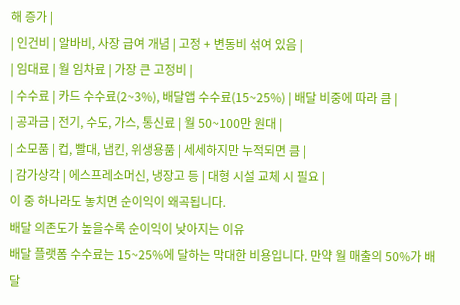해 증가 |
| 인건비 | 알바비, 사장 급여 개념 | 고정 + 변동비 섞여 있음 |
| 임대료 | 월 임차료 | 가장 큰 고정비 |
| 수수료 | 카드 수수료(2~3%), 배달앱 수수료(15~25%) | 배달 비중에 따라 큼 |
| 공과금 | 전기, 수도, 가스, 통신료 | 월 50~100만 원대 |
| 소모품 | 컵, 빨대, 냅킨, 위생용품 | 세세하지만 누적되면 큼 |
| 감가상각 | 에스프레소머신, 냉장고 등 | 대형 시설 교체 시 필요 |
이 중 하나라도 놓치면 순이익이 왜곡됩니다.
배달 의존도가 높을수록 순이익이 낮아지는 이유
배달 플랫폼 수수료는 15~25%에 달하는 막대한 비용입니다. 만약 월 매출의 50%가 배달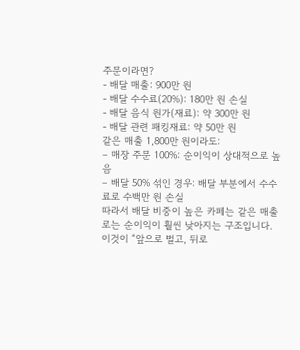주문이라면?
- 배달 매출: 900만 원
- 배달 수수료(20%): 180만 원 손실
- 배달 음식 원가(재료): 약 300만 원
- 배달 관련 패킹재료: 약 50만 원
같은 매출 1,800만 원이라도:
– 매장 주문 100%: 순이익이 상대적으로 높음
– 배달 50% 섞인 경우: 배달 부분에서 수수료로 수백만 원 손실
따라서 배달 비중이 높은 카페는 같은 매출로는 순이익이 훨씬 낮아지는 구조입니다. 이것이 “앞으로 벌고, 뒤로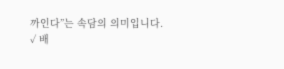까인다”는 속담의 의미입니다.
✓ 배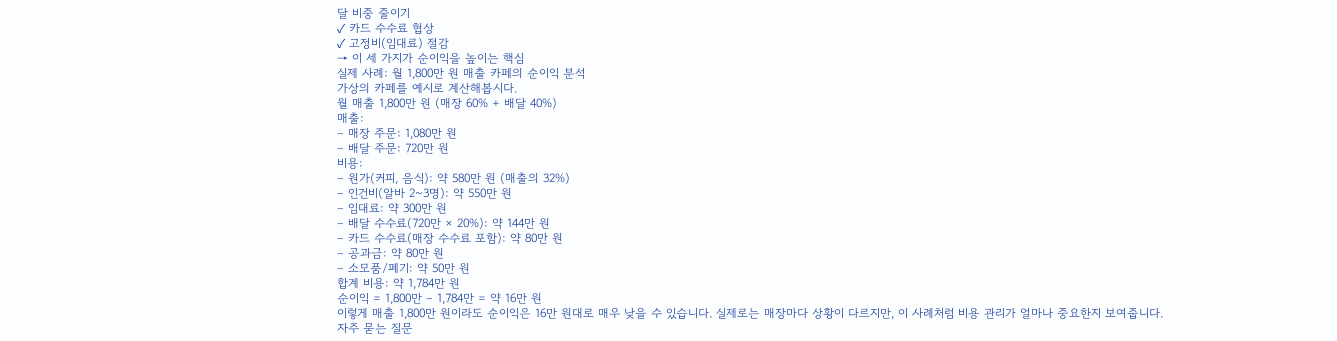달 비중 줄이기
✓ 카드 수수료 협상
✓ 고정비(임대료) 절감
→ 이 세 가지가 순이익을 높이는 핵심
실제 사례: 월 1,800만 원 매출 카페의 순이익 분석
가상의 카페를 예시로 계산해봅시다.
월 매출 1,800만 원 (매장 60% + 배달 40%)
매출:
– 매장 주문: 1,080만 원
– 배달 주문: 720만 원
비용:
– 원가(커피, 음식): 약 580만 원 (매출의 32%)
– 인건비(알바 2~3명): 약 550만 원
– 임대료: 약 300만 원
– 배달 수수료(720만 × 20%): 약 144만 원
– 카드 수수료(매장 수수료 포함): 약 80만 원
– 공과금: 약 80만 원
– 소모품/폐기: 약 50만 원
합계 비용: 약 1,784만 원
순이익 = 1,800만 – 1,784만 = 약 16만 원
이렇게 매출 1,800만 원이라도 순이익은 16만 원대로 매우 낮을 수 있습니다. 실제로는 매장마다 상황이 다르지만, 이 사례처럼 비용 관리가 얼마나 중요한지 보여줍니다.
자주 묻는 질문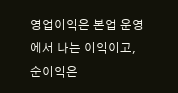영업이익은 본업 운영에서 나는 이익이고, 순이익은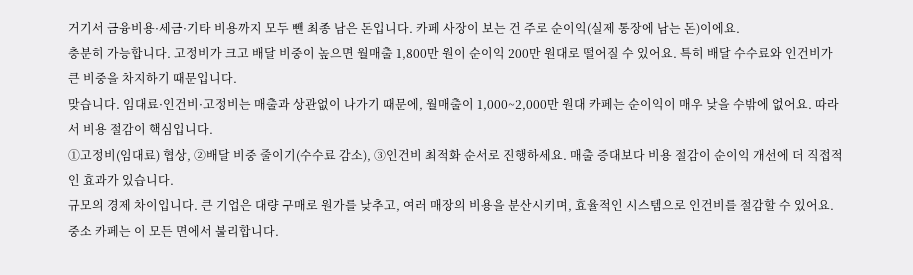거기서 금융비용·세금·기타 비용까지 모두 뺀 최종 남은 돈입니다. 카페 사장이 보는 건 주로 순이익(실제 통장에 남는 돈)이에요.
충분히 가능합니다. 고정비가 크고 배달 비중이 높으면 월매출 1,800만 원이 순이익 200만 원대로 떨어질 수 있어요. 특히 배달 수수료와 인건비가 큰 비중을 차지하기 때문입니다.
맞습니다. 임대료·인건비·고정비는 매출과 상관없이 나가기 때문에, 월매출이 1,000~2,000만 원대 카페는 순이익이 매우 낮을 수밖에 없어요. 따라서 비용 절감이 핵심입니다.
①고정비(임대료) 협상, ②배달 비중 줄이기(수수료 감소), ③인건비 최적화 순서로 진행하세요. 매출 증대보다 비용 절감이 순이익 개선에 더 직접적인 효과가 있습니다.
규모의 경제 차이입니다. 큰 기업은 대량 구매로 원가를 낮추고, 여러 매장의 비용을 분산시키며, 효율적인 시스템으로 인건비를 절감할 수 있어요. 중소 카페는 이 모든 면에서 불리합니다.